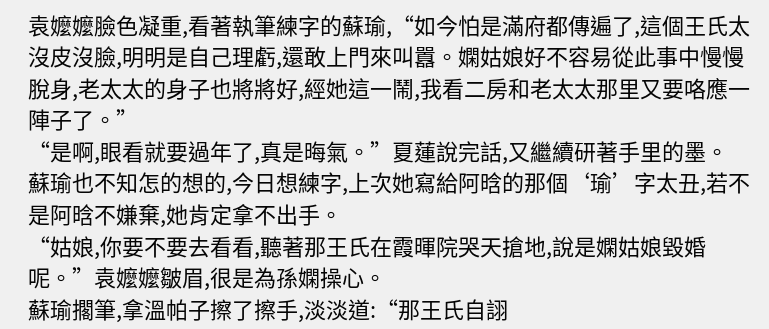袁嬤嬤臉色凝重,看著執筆練字的蘇瑜,“如今怕是滿府都傳遍了,這個王氏太沒皮沒臉,明明是自己理虧,還敢上門來叫囂。嫻姑娘好不容易從此事中慢慢脫身,老太太的身子也將將好,經她這一鬧,我看二房和老太太那里又要咯應一陣子了。”
“是啊,眼看就要過年了,真是晦氣。”夏蓮說完話,又繼續研著手里的墨。
蘇瑜也不知怎的想的,今日想練字,上次她寫給阿晗的那個‘瑜’字太丑,若不是阿晗不嫌棄,她肯定拿不出手。
“姑娘,你要不要去看看,聽著那王氏在霞暉院哭天搶地,說是嫻姑娘毀婚呢。”袁嬤嬤皺眉,很是為孫嫻操心。
蘇瑜擱筆,拿溫帕子擦了擦手,淡淡道:“那王氏自詡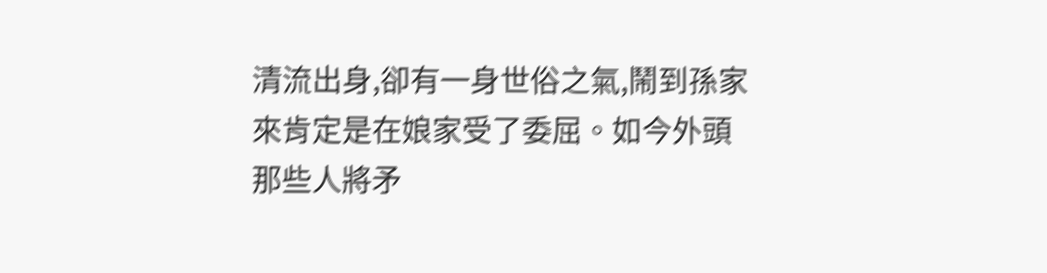清流出身,卻有一身世俗之氣,鬧到孫家來肯定是在娘家受了委屈。如今外頭那些人將矛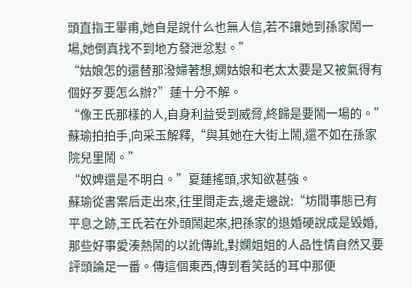頭直指王畢甫,她自是說什么也無人信,若不讓她到孫家鬧一場,她倒真找不到地方發泄忿懟。”
“姑娘怎的還替那潑婦著想,嫻姑娘和老太太要是又被氣得有個好歹要怎么辦?”蓮十分不解。
“像王氏那樣的人,自身利益受到威脅,終歸是要鬧一場的。”蘇瑜拍拍手,向采玉解釋,“與其她在大街上鬧,還不如在孫家院兒里鬧。”
“奴婢還是不明白。”夏蓮搖頭,求知欲甚強。
蘇瑜從書案后走出來,往里間走去,邊走邊說:“坊間事態已有平息之跡,王氏若在外頭鬧起來,把孫家的退婚硬說成是毀婚,那些好事愛湊熱鬧的以訛傳訛,對嫻姐姐的人品性情自然又要評頭論足一番。傳這個東西,傳到看笑話的耳中那便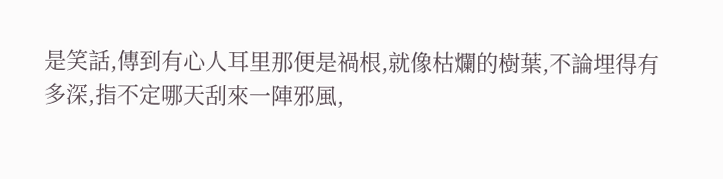是笑話,傳到有心人耳里那便是禍根,就像枯爛的樹葉,不論埋得有多深,指不定哪天刮來一陣邪風,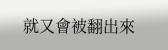就又會被翻出來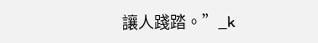讓人踐踏。”_k